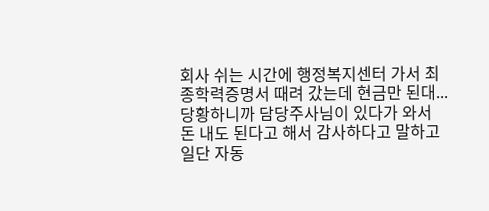회사 쉬는 시간에 행정복지센터 가서 최종학력증명서 때려 갔는데 현금만 된대... 당황하니까 담당주사님이 있다가 와서 돈 내도 된다고 해서 감사하다고 말하고 일단 자동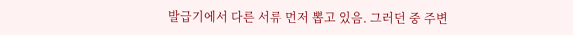발급기에서 다른 서류 먼저 뽑고 있음. 그러던 중 주변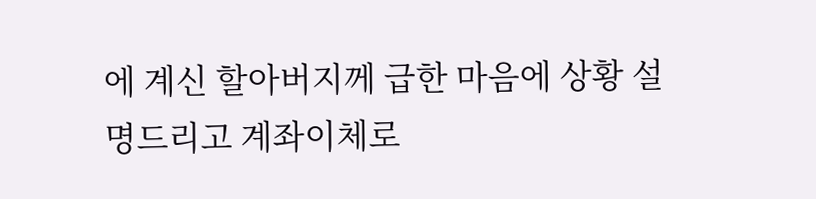에 계신 할아버지께 급한 마음에 상황 설명드리고 계좌이체로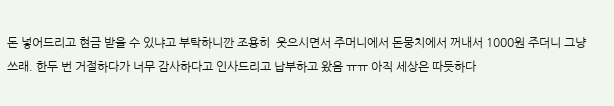돈 넣어드리고 현금 받을 수 있냐고 부탁하니깐 조용히  웃으시면서 주머니에서 돈뭉치에서 꺼내서 1000원 주더니 그냥 쓰래. 한두 번 거절하다가 너무 감사하다고 인사드리고 납부하고 왔음 ㅠㅠ 아직 세상은 따듯하다